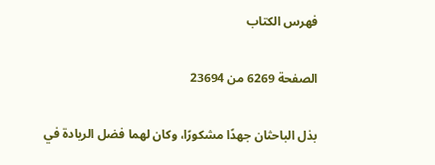فهرس الكتاب

الصفحة 6269 من 23694

بذل الباحثان جهدًا مشكورًا، وكان لهما فضل الريادة في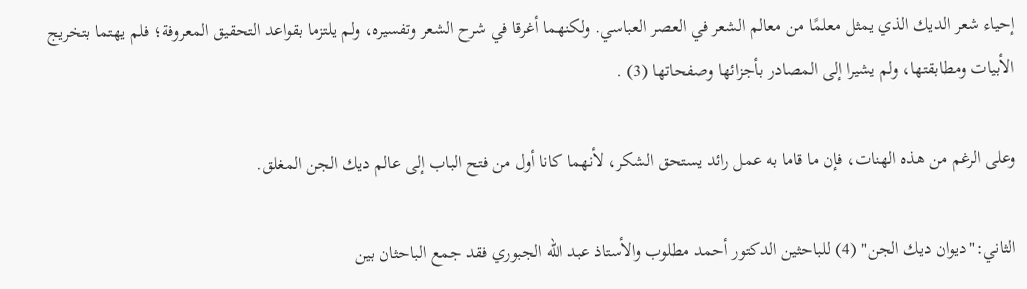إحياء شعر الديك الذي يمثل معلمًا من معالم الشعر في العصر العباسي. ولكنهما أغرقا في شرح الشعر وتفسيره، ولم يلتزما بقواعد التحقيق المعروفة؛ فلم يهتما بتخريج الأبيات ومطابقتها، ولم يشيرا إلى المصادر بأجزائها وصفحاتها (3) .

وعلى الرغم من هذه الهنات، فإن ما قاما به عمل رائد يستحق الشكر، لأنهما كانا أول من فتح الباب إلى عالم ديك الجن المغلق.

الثاني:"ديوان ديك الجن" (4) للباحثين الدكتور أحمد مطلوب والأستاذ عبد الله الجبوري فقد جمع الباحثان بين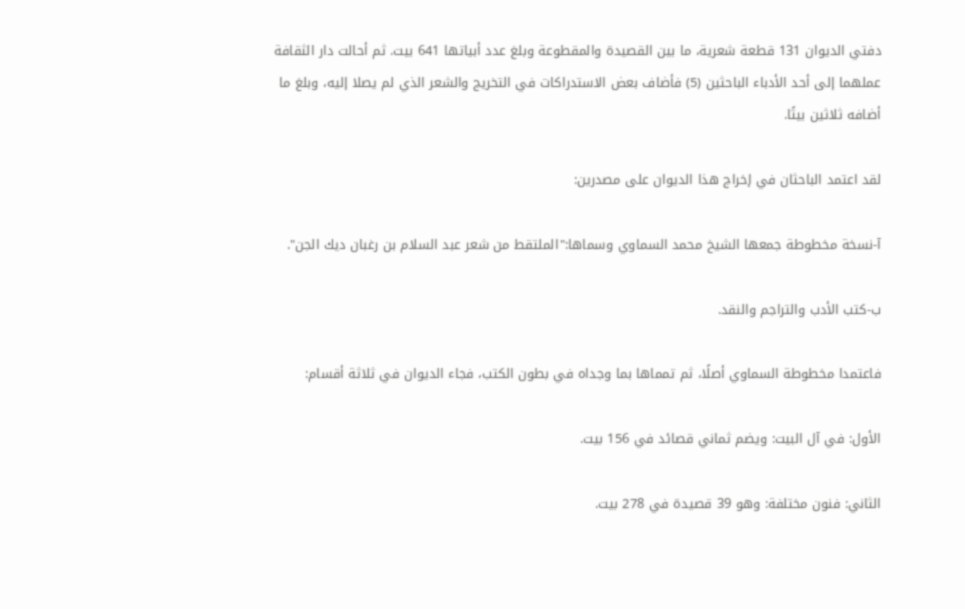دفتي الديوان 131 قطعة شعرية، ما بين القصيدة والمقطوعة وبلغ عدد أبياتها 641 بيت. ثم أحالت دار الثقافة عملهما إلى أحد الأدباء الباحثين (5) فأضاف بعض الاستدراكات في التخريج والشعر الذي لم يصلا إليه، وبلغ ما أضافه ثلاثين بيتًا.

لقد اعتمد الباحثان في إخراج هذا الديوان على مصدرين:

آ-نسخة مخطوطة جمعها الشيخ محمد السماوي وسماها:"الملتقط من شعر عبد السلام بن رغبان ديك الجن".

ب-كتب الأدب والتراجم والنقد.

فاعتمدا مخطوطة السماوي أصلًا، ثم تمماها بما وجداه في بطون الكتب، فجاء الديوان في ثلاثة أقسام:

الأول: في آل البيت: ويضم ثماني قصائد في 156 بيت.

الثاني: فنون مختلفة: وهو 39 قصيدة في 278 بيت.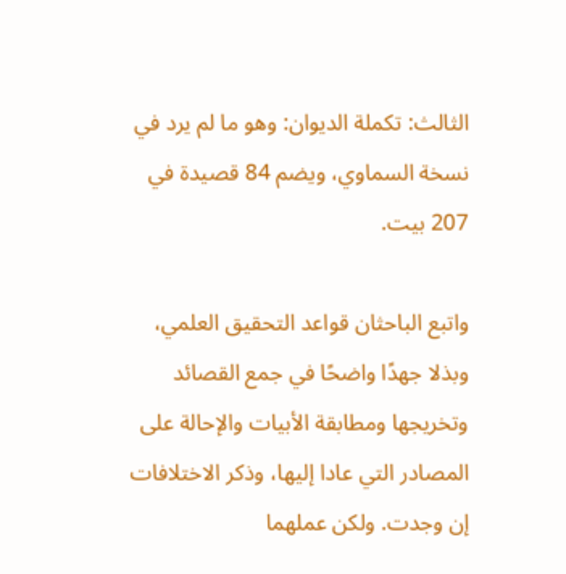الثالث: تكملة الديوان: وهو ما لم يرد في نسخة السماوي، ويضم 84 قصيدة في 207 بيت.

واتبع الباحثان قواعد التحقيق العلمي، وبذلا جهدًا واضحًا في جمع القصائد وتخريجها ومطابقة الأبيات والإحالة على المصادر التي عادا إليها، وذكر الاختلافات إن وجدت. ولكن عملهما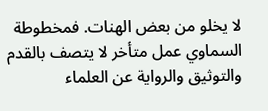لا يخلو من بعض الهنات. فمخطوطة السماوي عمل متأخر لا يتصف بالقدم والتوثيق والرواية عن العلماء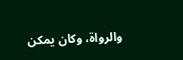والرواة، وكان يمكن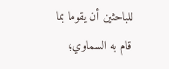للباحثين أن يقوما بما قام به السماوي؛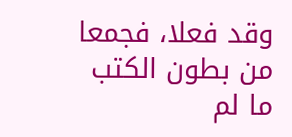وقد فعلا، فجمعا من بطون الكتب ما لم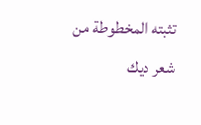تثبته المخطوطة من شعر ديك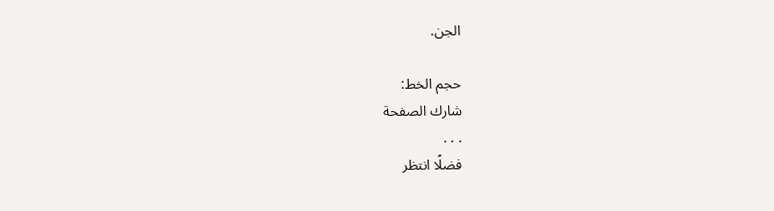الجن.

حجم الخط:
شارك الصفحة
. . .
فضلًا انتظر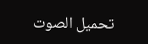تحميل الصوت